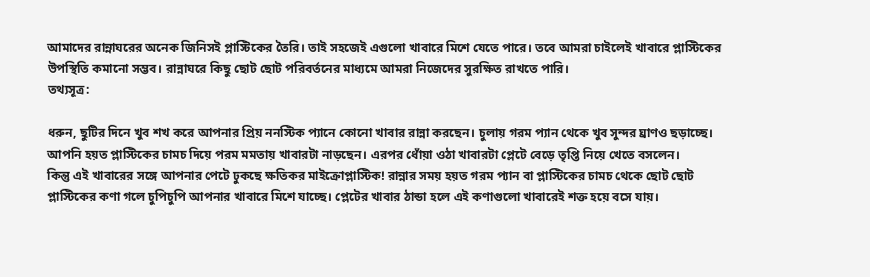আমাদের রান্নাঘরের অনেক জিনিসই প্লাস্টিকের তৈরি। তাই সহজেই এগুলো খাবারে মিশে যেতে পারে। তবে আমরা চাইলেই খাবারে প্লাস্টিকের উপস্থিতি কমানো সম্ভব। রান্নাঘরে কিছু ছোট ছোট পরিবর্তনের মাধ্যমে আমরা নিজেদের সুরক্ষিত রাখতে পারি।
তথ্যসূত্র:

ধরুন, ছুটির দিনে খুব শখ করে আপনার প্রিয় ননস্টিক প্যানে কোনো খাবার রান্না করছেন। চুলায় গরম প্যান থেকে খুব সুন্দর ঘ্রাণও ছড়াচ্ছে। আপনি হয়ত প্লাস্টিকের চামচ দিয়ে পরম মমতায় খাবারটা নাড়ছেন। এরপর ধোঁয়া ওঠা খাবারটা প্লেটে বেড়ে তৃপ্তি নিয়ে খেতে বসলেন।
কিন্তু এই খাবারের সঙ্গে আপনার পেটে ঢুকছে ক্ষতিকর মাইক্রোপ্লাস্টিক! রান্নার সময় হয়ত গরম প্যান বা প্লাস্টিকের চামচ থেকে ছোট ছোট প্লাস্টিকের কণা গলে চুপিচুপি আপনার খাবারে মিশে যাচ্ছে। প্লেটের খাবার ঠান্ডা হলে এই কণাগুলো খাবারেই শক্ত হয়ে বসে যায়।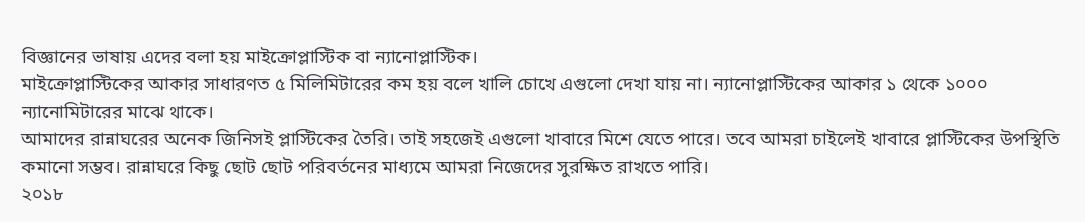বিজ্ঞানের ভাষায় এদের বলা হয় মাইক্রোপ্লাস্টিক বা ন্যানোপ্লাস্টিক।
মাইক্রোপ্লাস্টিকের আকার সাধারণত ৫ মিলিমিটারের কম হয় বলে খালি চোখে এগুলো দেখা যায় না। ন্যানোপ্লাস্টিকের আকার ১ থেকে ১০০০ ন্যানোমিটারের মাঝে থাকে।
আমাদের রান্নাঘরের অনেক জিনিসই প্লাস্টিকের তৈরি। তাই সহজেই এগুলো খাবারে মিশে যেতে পারে। তবে আমরা চাইলেই খাবারে প্লাস্টিকের উপস্থিতি কমানো সম্ভব। রান্নাঘরে কিছু ছোট ছোট পরিবর্তনের মাধ্যমে আমরা নিজেদের সুরক্ষিত রাখতে পারি।
২০১৮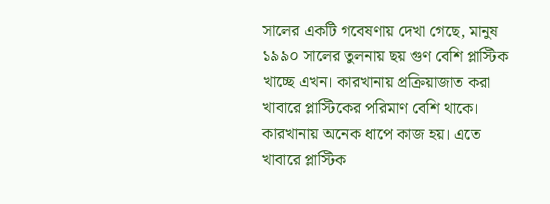সালের একটি গবেষণায় দেখা গেছে, মানুষ ১৯৯০ সালের তুলনায় ছয় গুণ বেশি প্লাস্টিক খাচ্ছে এখন। কারখানায় প্রক্রিয়াজাত করা খাবারে প্লাস্টিকের পরিমাণ বেশি থাকে। কারখানায় অনেক ধাপে কাজ হয়। এতে খাবারে প্লাস্টিক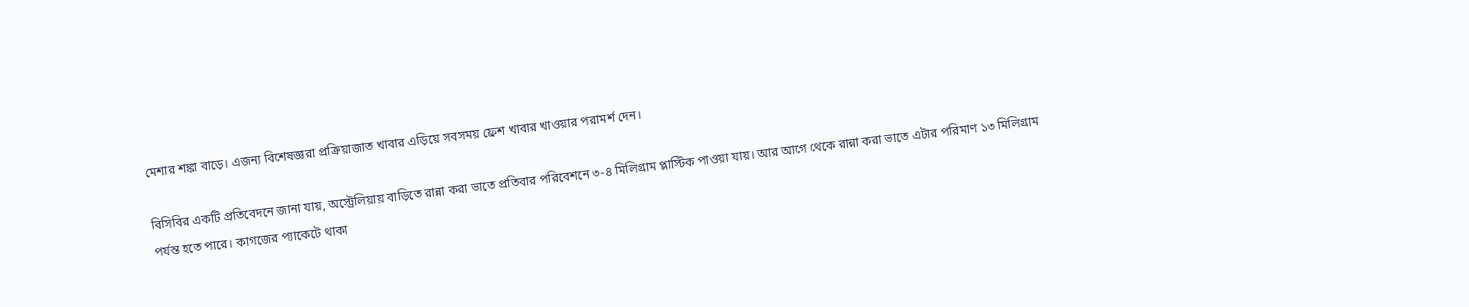মেশার শঙ্কা বাড়ে। এজন্য বিশেষজ্ঞরা প্রক্রিয়াজাত খাবার এড়িয়ে সবসময় ফ্রেশ খাবার খাওয়ার পরামর্শ দেন।

বিসিবির একটি প্রতিবেদনে জানা যায়, অস্ট্রেলিয়ায় বাড়িতে রান্না করা ভাতে প্রতিবার পরিবেশনে ৩-৪ মিলিগ্রাম প্লাস্টিক পাওয়া যায়। আর আগে থেকে রান্না করা ভাতে এটার পরিমাণ ১৩ মিলিগ্রাম পর্যন্ত হতে পারে। কাগজের প্যাকেটে থাকা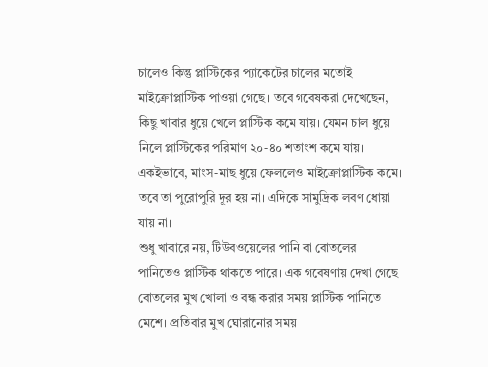চালেও কিন্তু প্লাস্টিকের প্যাকেটের চালের মতোই মাইক্রোপ্লাস্টিক পাওয়া গেছে। তবে গবেষকরা দেখেছেন, কিছু খাবার ধুয়ে খেলে প্লাস্টিক কমে যায়। যেমন চাল ধুয়ে নিলে প্লাস্টিকের পরিমাণ ২০-৪০ শতাংশ কমে যায়। একইভাবে, মাংস-মাছ ধুয়ে ফেললেও মাইক্রোপ্লাস্টিক কমে। তবে তা পুরোপুরি দূর হয় না। এদিকে সামুদ্রিক লবণ ধোয়া যায় না।
শুধু খাবারে নয়, টিউবওয়েলের পানি বা বোতলের পানিতেও প্লাস্টিক থাকতে পারে। এক গবেষণায় দেখা গেছে বোতলের মুখ খোলা ও বন্ধ করার সময় প্লাস্টিক পানিতে মেশে। প্রতিবার মুখ ঘোরানোর সময়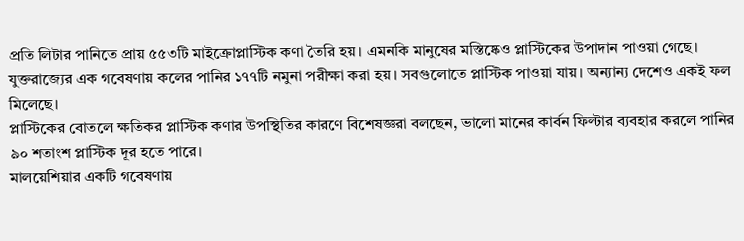প্রতি লিটার পানিতে প্রায় ৫৫৩টি মাইক্রোপ্লাস্টিক কণা তৈরি হয়। এমনকি মানুষের মস্তিষ্কেও প্লাস্টিকের উপাদান পাওয়া গেছে। যুক্তরাজ্যের এক গবেষণায় কলের পানির ১৭৭টি নমুনা পরীক্ষা করা হয়। সবগুলোতে প্লাস্টিক পাওয়া যায়। অন্যান্য দেশেও একই ফল মিলেছে।
প্লাস্টিকের বোতলে ক্ষতিকর প্লাস্টিক কণার উপস্থিতির কারণে বিশেষজ্ঞরা বলছেন, ভালো মানের কার্বন ফিল্টার ব্যবহার করলে পানির ৯০ শতাংশ প্লাস্টিক দূর হতে পারে।
মালয়েশিয়ার একটি গবেষণায়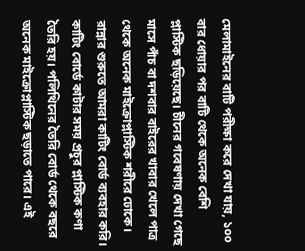মেলামাইনের বাটি পরীক্ষা করে দেখা যায়, ১০০ বার ধোয়ার পর বাটি থেকে অনেক বেশি প্লাস্টিক ছড়িয়েছে। চীনের গবেষণায় দেখা গেছে মাসে পাঁচ বা দশবার বাইরের খাবার খেলে পাত্র থেকে অনেক মাইক্রোপ্লাস্টিক শরীরে ঢোকে।
রান্নার শুরুতে আমরা কাটিং বোর্ড ব্যবহার করি। কাটিং বোর্ডে কাটার সময় প্রচুর প্লাস্টিক কণা তৈরি হয়। পলিথিনের তৈরি বোর্ড থেকে বছরে অনেক মাইক্রোপ্লাস্টিক ছড়াতে পারে। এই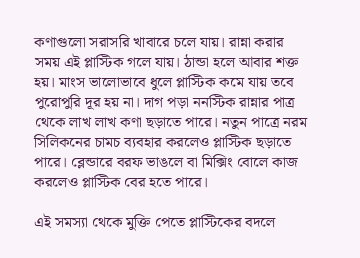কণাগুলো সরাসরি খাবারে চলে যায়। রান্না করার সময় এই প্লাস্টিক গলে যায়। ঠান্ডা হলে আবার শক্ত হয়। মাংস ভালোভাবে ধুলে প্লাস্টিক কমে যায় তবে পুরোপুরি দূর হয় না। দাগ পড়া ননস্টিক রান্নার পাত্র থেকে লাখ লাখ কণা ছড়াতে পারে। নতুন পাত্রে নরম সিলিকনের চামচ ব্যবহার করলেও প্লাস্টিক ছড়াতে পারে। ব্লেন্ডারে বরফ ভাঙলে বা মিক্সিং বোলে কাজ করলেও প্লাস্টিক বের হতে পারে।

এই সমস্যা থেকে মুক্তি পেতে প্লাস্টিকের বদলে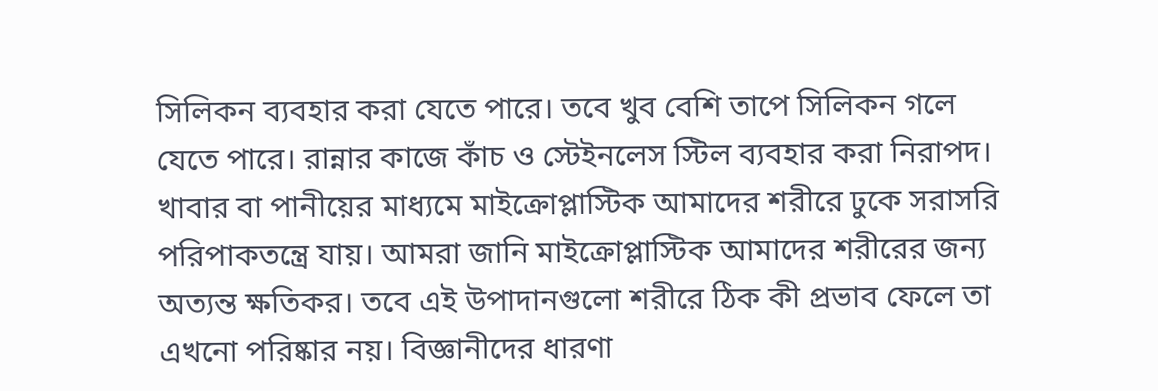সিলিকন ব্যবহার করা যেতে পারে। তবে খুব বেশি তাপে সিলিকন গলে যেতে পারে। রান্নার কাজে কাঁচ ও স্টেইনলেস স্টিল ব্যবহার করা নিরাপদ।
খাবার বা পানীয়ের মাধ্যমে মাইক্রোপ্লাস্টিক আমাদের শরীরে ঢুকে সরাসরি পরিপাকতন্ত্রে যায়। আমরা জানি মাইক্রোপ্লাস্টিক আমাদের শরীরের জন্য অত্যন্ত ক্ষতিকর। তবে এই উপাদানগুলো শরীরে ঠিক কী প্রভাব ফেলে তা এখনো পরিষ্কার নয়। বিজ্ঞানীদের ধারণা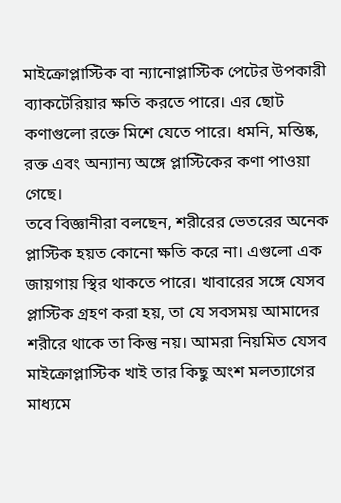মাইক্রোপ্লাস্টিক বা ন্যানোপ্লাস্টিক পেটের উপকারী ব্যাকটেরিয়ার ক্ষতি করতে পারে। এর ছোট কণাগুলো রক্তে মিশে যেতে পারে। ধমনি, মস্তিষ্ক, রক্ত এবং অন্যান্য অঙ্গে প্লাস্টিকের কণা পাওয়া গেছে।
তবে বিজ্ঞানীরা বলছেন, শরীরের ভেতরের অনেক প্লাস্টিক হয়ত কোনো ক্ষতি করে না। এগুলো এক জায়গায় স্থির থাকতে পারে। খাবারের সঙ্গে যেসব প্লাস্টিক গ্রহণ করা হয়, তা যে সবসময় আমাদের শরীরে থাকে তা কিন্তু নয়। আমরা নিয়মিত যেসব মাইক্রোপ্লাস্টিক খাই তার কিছু অংশ মলত্যাগের মাধ্যমে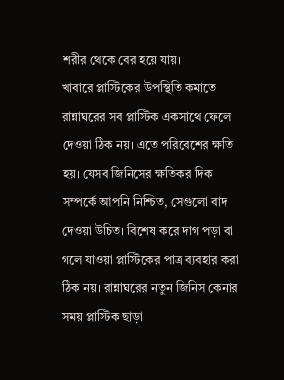শরীর থেকে বের হয়ে যায়।
খাবারে প্লাস্টিকের উপস্থিতি কমাতে রান্নাঘরের সব প্লাস্টিক একসাথে ফেলে দেওয়া ঠিক নয়। এতে পরিবেশের ক্ষতি হয়। যেসব জিনিসের ক্ষতিকর দিক সম্পর্কে আপনি নিশ্চিত, সেগুলো বাদ দেওয়া উচিত। বিশেষ করে দাগ পড়া বা গলে যাওয়া প্লাস্টিকের পাত্র ব্যবহার করা ঠিক নয়। রান্নাঘরের নতুন জিনিস কেনার সময় প্লাস্টিক ছাড়া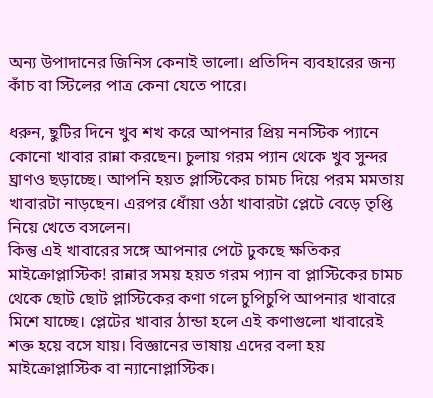অন্য উপাদানের জিনিস কেনাই ভালো। প্রতিদিন ব্যবহারের জন্য কাঁচ বা স্টিলের পাত্র কেনা যেতে পারে।

ধরুন, ছুটির দিনে খুব শখ করে আপনার প্রিয় ননস্টিক প্যানে কোনো খাবার রান্না করছেন। চুলায় গরম প্যান থেকে খুব সুন্দর ঘ্রাণও ছড়াচ্ছে। আপনি হয়ত প্লাস্টিকের চামচ দিয়ে পরম মমতায় খাবারটা নাড়ছেন। এরপর ধোঁয়া ওঠা খাবারটা প্লেটে বেড়ে তৃপ্তি নিয়ে খেতে বসলেন।
কিন্তু এই খাবারের সঙ্গে আপনার পেটে ঢুকছে ক্ষতিকর মাইক্রোপ্লাস্টিক! রান্নার সময় হয়ত গরম প্যান বা প্লাস্টিকের চামচ থেকে ছোট ছোট প্লাস্টিকের কণা গলে চুপিচুপি আপনার খাবারে মিশে যাচ্ছে। প্লেটের খাবার ঠান্ডা হলে এই কণাগুলো খাবারেই শক্ত হয়ে বসে যায়। বিজ্ঞানের ভাষায় এদের বলা হয় মাইক্রোপ্লাস্টিক বা ন্যানোপ্লাস্টিক।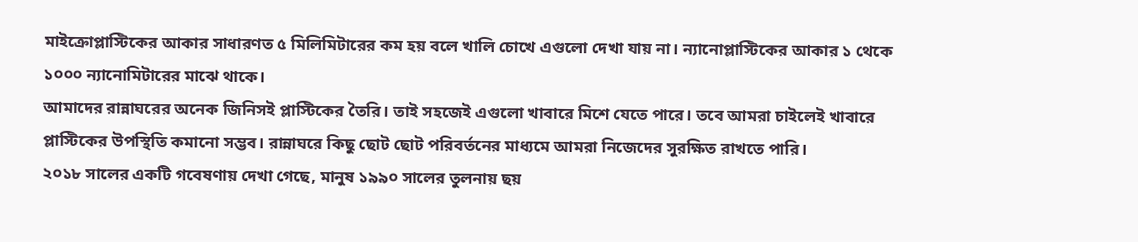মাইক্রোপ্লাস্টিকের আকার সাধারণত ৫ মিলিমিটারের কম হয় বলে খালি চোখে এগুলো দেখা যায় না। ন্যানোপ্লাস্টিকের আকার ১ থেকে ১০০০ ন্যানোমিটারের মাঝে থাকে।
আমাদের রান্নাঘরের অনেক জিনিসই প্লাস্টিকের তৈরি। তাই সহজেই এগুলো খাবারে মিশে যেতে পারে। তবে আমরা চাইলেই খাবারে প্লাস্টিকের উপস্থিতি কমানো সম্ভব। রান্নাঘরে কিছু ছোট ছোট পরিবর্তনের মাধ্যমে আমরা নিজেদের সুরক্ষিত রাখতে পারি।
২০১৮ সালের একটি গবেষণায় দেখা গেছে, মানুষ ১৯৯০ সালের তুলনায় ছয়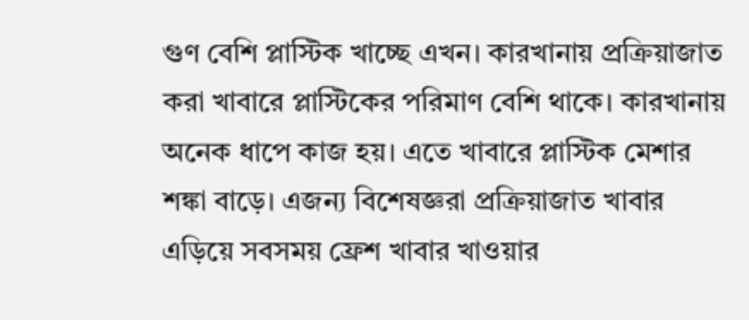গুণ বেশি প্লাস্টিক খাচ্ছে এখন। কারখানায় প্রক্রিয়াজাত করা খাবারে প্লাস্টিকের পরিমাণ বেশি থাকে। কারখানায় অনেক ধাপে কাজ হয়। এতে খাবারে প্লাস্টিক মেশার শঙ্কা বাড়ে। এজন্য বিশেষজ্ঞরা প্রক্রিয়াজাত খাবার এড়িয়ে সবসময় ফ্রেশ খাবার খাওয়ার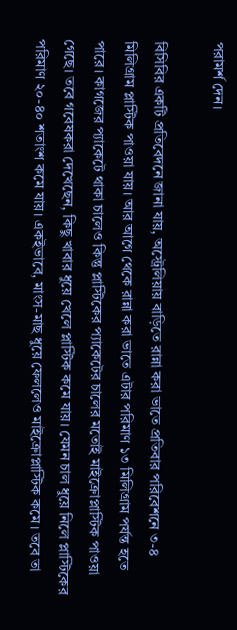পরামর্শ দেন।

বিসিবির একটি প্রতিবেদনে জানা যায়, অস্ট্রেলিয়ায় বাড়িতে রান্না করা ভাতে প্রতিবার পরিবেশনে ৩-৪ মিলিগ্রাম প্লাস্টিক পাওয়া যায়। আর আগে থেকে রান্না করা ভাতে এটার পরিমাণ ১৩ মিলিগ্রাম পর্যন্ত হতে পারে। কাগজের প্যাকেটে থাকা চালেও কিন্তু প্লাস্টিকের প্যাকেটের চালের মতোই মাইক্রোপ্লাস্টিক পাওয়া গেছে। তবে গবেষকরা দেখেছেন, কিছু খাবার ধুয়ে খেলে প্লাস্টিক কমে যায়। যেমন চাল ধুয়ে নিলে প্লাস্টিকের পরিমাণ ২০-৪০ শতাংশ কমে যায়। একইভাবে, মাংস-মাছ ধুয়ে ফেললেও মাইক্রোপ্লাস্টিক কমে। তবে তা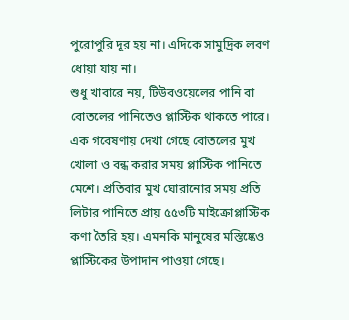পুরোপুরি দূর হয় না। এদিকে সামুদ্রিক লবণ ধোয়া যায় না।
শুধু খাবারে নয়, টিউবওয়েলের পানি বা বোতলের পানিতেও প্লাস্টিক থাকতে পারে। এক গবেষণায় দেখা গেছে বোতলের মুখ খোলা ও বন্ধ করার সময় প্লাস্টিক পানিতে মেশে। প্রতিবার মুখ ঘোরানোর সময় প্রতি লিটার পানিতে প্রায় ৫৫৩টি মাইক্রোপ্লাস্টিক কণা তৈরি হয়। এমনকি মানুষের মস্তিষ্কেও প্লাস্টিকের উপাদান পাওয়া গেছে।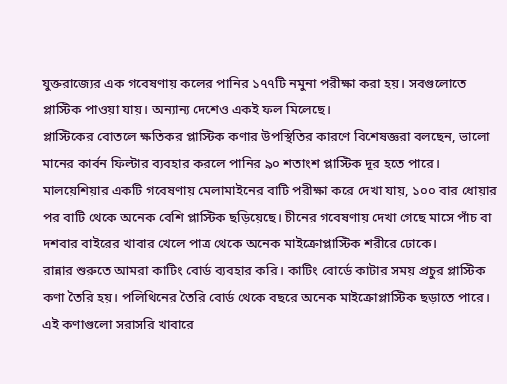যুক্তরাজ্যের এক গবেষণায় কলের পানির ১৭৭টি নমুনা পরীক্ষা করা হয়। সবগুলোতে প্লাস্টিক পাওয়া যায়। অন্যান্য দেশেও একই ফল মিলেছে।
প্লাস্টিকের বোতলে ক্ষতিকর প্লাস্টিক কণার উপস্থিতির কারণে বিশেষজ্ঞরা বলছেন, ভালো মানের কার্বন ফিল্টার ব্যবহার করলে পানির ৯০ শতাংশ প্লাস্টিক দূর হতে পারে।
মালয়েশিয়ার একটি গবেষণায় মেলামাইনের বাটি পরীক্ষা করে দেখা যায়, ১০০ বার ধোয়ার পর বাটি থেকে অনেক বেশি প্লাস্টিক ছড়িয়েছে। চীনের গবেষণায় দেখা গেছে মাসে পাঁচ বা দশবার বাইরের খাবার খেলে পাত্র থেকে অনেক মাইক্রোপ্লাস্টিক শরীরে ঢোকে।
রান্নার শুরুতে আমরা কাটিং বোর্ড ব্যবহার করি। কাটিং বোর্ডে কাটার সময় প্রচুর প্লাস্টিক কণা তৈরি হয়। পলিথিনের তৈরি বোর্ড থেকে বছরে অনেক মাইক্রোপ্লাস্টিক ছড়াতে পারে। এই কণাগুলো সরাসরি খাবারে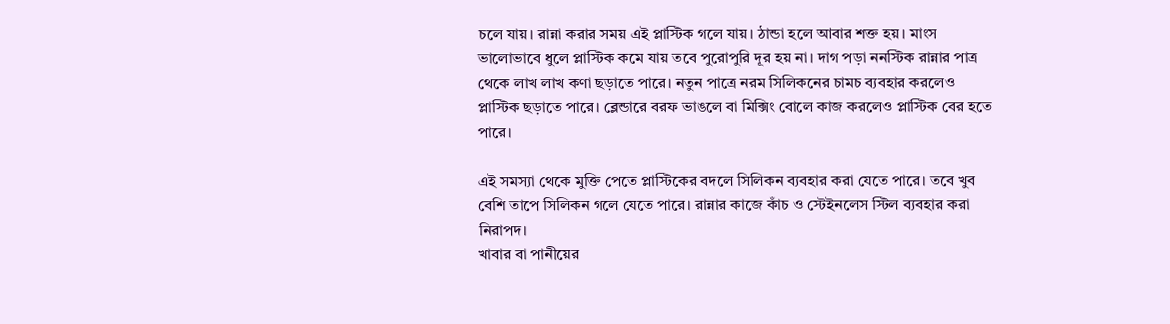চলে যায়। রান্না করার সময় এই প্লাস্টিক গলে যায়। ঠান্ডা হলে আবার শক্ত হয়। মাংস ভালোভাবে ধুলে প্লাস্টিক কমে যায় তবে পুরোপুরি দূর হয় না। দাগ পড়া ননস্টিক রান্নার পাত্র থেকে লাখ লাখ কণা ছড়াতে পারে। নতুন পাত্রে নরম সিলিকনের চামচ ব্যবহার করলেও প্লাস্টিক ছড়াতে পারে। ব্লেন্ডারে বরফ ভাঙলে বা মিক্সিং বোলে কাজ করলেও প্লাস্টিক বের হতে পারে।

এই সমস্যা থেকে মুক্তি পেতে প্লাস্টিকের বদলে সিলিকন ব্যবহার করা যেতে পারে। তবে খুব বেশি তাপে সিলিকন গলে যেতে পারে। রান্নার কাজে কাঁচ ও স্টেইনলেস স্টিল ব্যবহার করা নিরাপদ।
খাবার বা পানীয়ের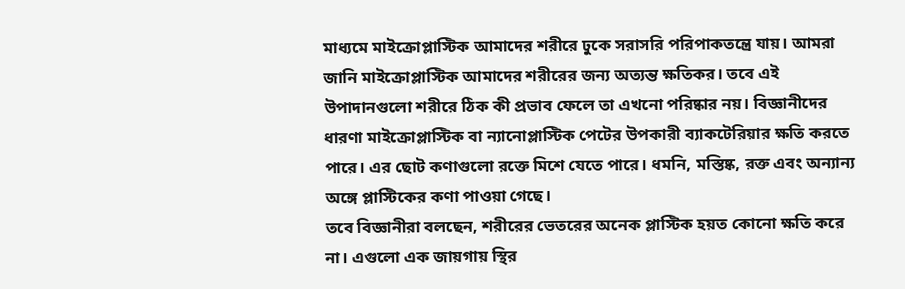মাধ্যমে মাইক্রোপ্লাস্টিক আমাদের শরীরে ঢুকে সরাসরি পরিপাকতন্ত্রে যায়। আমরা জানি মাইক্রোপ্লাস্টিক আমাদের শরীরের জন্য অত্যন্ত ক্ষতিকর। তবে এই উপাদানগুলো শরীরে ঠিক কী প্রভাব ফেলে তা এখনো পরিষ্কার নয়। বিজ্ঞানীদের ধারণা মাইক্রোপ্লাস্টিক বা ন্যানোপ্লাস্টিক পেটের উপকারী ব্যাকটেরিয়ার ক্ষতি করতে পারে। এর ছোট কণাগুলো রক্তে মিশে যেতে পারে। ধমনি, মস্তিষ্ক, রক্ত এবং অন্যান্য অঙ্গে প্লাস্টিকের কণা পাওয়া গেছে।
তবে বিজ্ঞানীরা বলছেন, শরীরের ভেতরের অনেক প্লাস্টিক হয়ত কোনো ক্ষতি করে না। এগুলো এক জায়গায় স্থির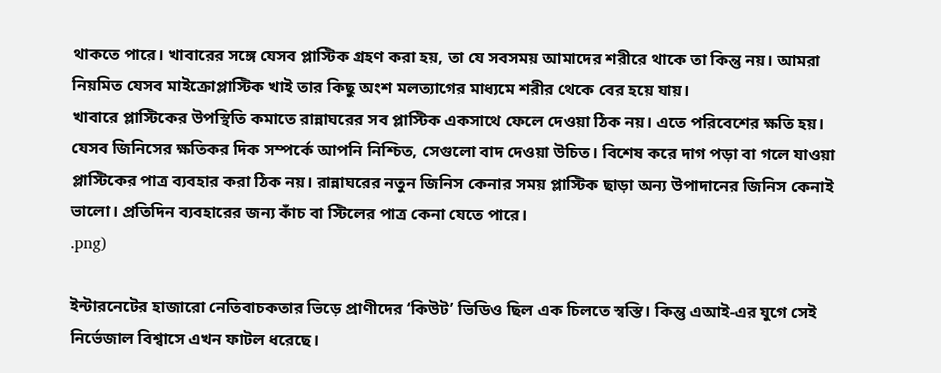থাকতে পারে। খাবারের সঙ্গে যেসব প্লাস্টিক গ্রহণ করা হয়, তা যে সবসময় আমাদের শরীরে থাকে তা কিন্তু নয়। আমরা নিয়মিত যেসব মাইক্রোপ্লাস্টিক খাই তার কিছু অংশ মলত্যাগের মাধ্যমে শরীর থেকে বের হয়ে যায়।
খাবারে প্লাস্টিকের উপস্থিতি কমাতে রান্নাঘরের সব প্লাস্টিক একসাথে ফেলে দেওয়া ঠিক নয়। এতে পরিবেশের ক্ষতি হয়। যেসব জিনিসের ক্ষতিকর দিক সম্পর্কে আপনি নিশ্চিত, সেগুলো বাদ দেওয়া উচিত। বিশেষ করে দাগ পড়া বা গলে যাওয়া প্লাস্টিকের পাত্র ব্যবহার করা ঠিক নয়। রান্নাঘরের নতুন জিনিস কেনার সময় প্লাস্টিক ছাড়া অন্য উপাদানের জিনিস কেনাই ভালো। প্রতিদিন ব্যবহারের জন্য কাঁচ বা স্টিলের পাত্র কেনা যেতে পারে।
.png)

ইন্টারনেটের হাজারো নেতিবাচকতার ভিড়ে প্রাণীদের ‘কিউট’ ভিডিও ছিল এক চিলতে স্বস্তি। কিন্তু এআই-এর যুগে সেই নির্ভেজাল বিশ্বাসে এখন ফাটল ধরেছে।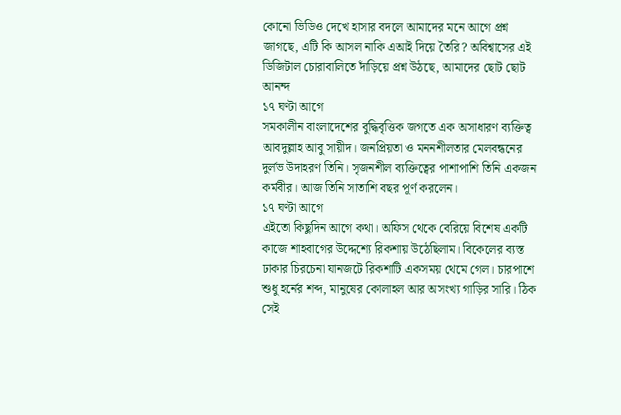কোনো ভিডিও দেখে হাসার বদলে আমাদের মনে আগে প্রশ্ন জাগছে, এটি কি আসল নাকি এআই দিয়ে তৈরি? অবিশ্বাসের এই ডিজিটাল চোরাবালিতে দাঁড়িয়ে প্রশ্ন উঠছে, আমাদের ছোট ছোট আনন্দ
১৭ ঘণ্টা আগে
সমকালীন বাংলাদেশের বুদ্ধিবৃত্তিক জগতে এক অসাধারণ ব্যক্তিত্ব আবদুল্লাহ আবু সায়ীদ। জনপ্রিয়তা ও মননশীলতার মেলবন্ধনের দুর্লভ উদাহরণ তিনি। সৃজনশীল ব্যক্তিত্বের পাশাপাশি তিনি একজন কর্মবীর। আজ তিনি সাতাশি বছর পূর্ণ করলেন।
১৭ ঘণ্টা আগে
এইতো কিছুদিন আগে কথা। অফিস থেকে বেরিয়ে বিশেষ একটি কাজে শাহবাগের উদ্দেশ্যে রিকশায় উঠেছিলাম। বিকেলের ব্যস্ত ঢাকার চিরচেনা যানজটে রিকশাটি একসময় থেমে গেল। চারপাশে শুধু হর্নের শব্দ, মানুষের কোলাহল আর অসংখ্য গাড়ির সারি। ঠিক সেই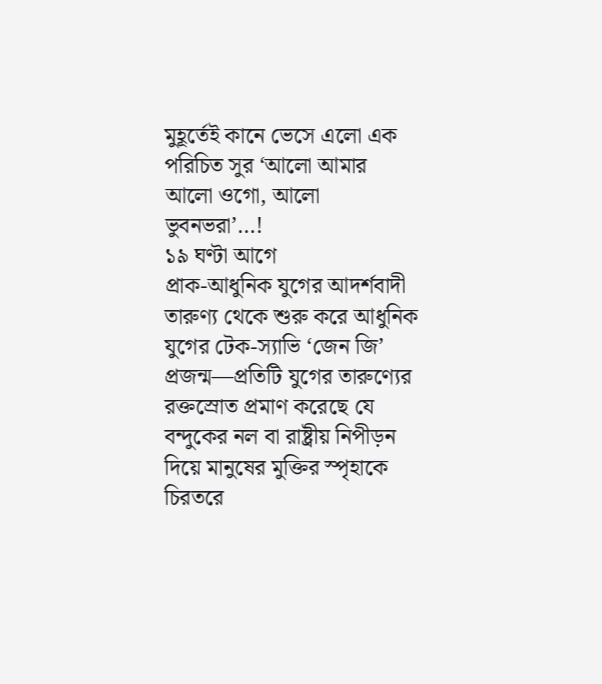মুহূর্তেই কানে ভেসে এলো এক পরিচিত সুর ‘আলো আমার আলো ওগো, আলো ভুবনভরা’…!
১৯ ঘণ্টা আগে
প্রাক-আধুনিক যুগের আদর্শবাদী তারুণ্য থেকে শুরু করে আধুনিক যুগের টেক-স্যাভি ‘জেন জি’ প্রজন্ম—প্রতিটি যুগের তারুণ্যের রক্তস্রোত প্রমাণ করেছে যে বন্দুকের নল বা রাষ্ট্রীয় নিপীড়ন দিয়ে মানুষের মুক্তির স্পৃহাকে চিরতরে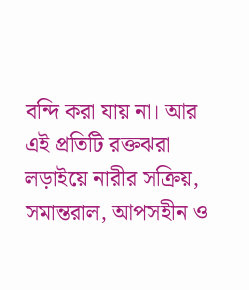বন্দি করা যায় না। আর এই প্রতিটি রক্তঝরা লড়াইয়ে নারীর সক্রিয়, সমান্তরাল, আপসহীন ও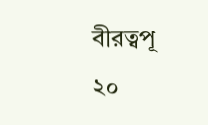বীরত্বপূ
২০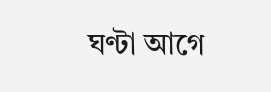ঘণ্টা আগে